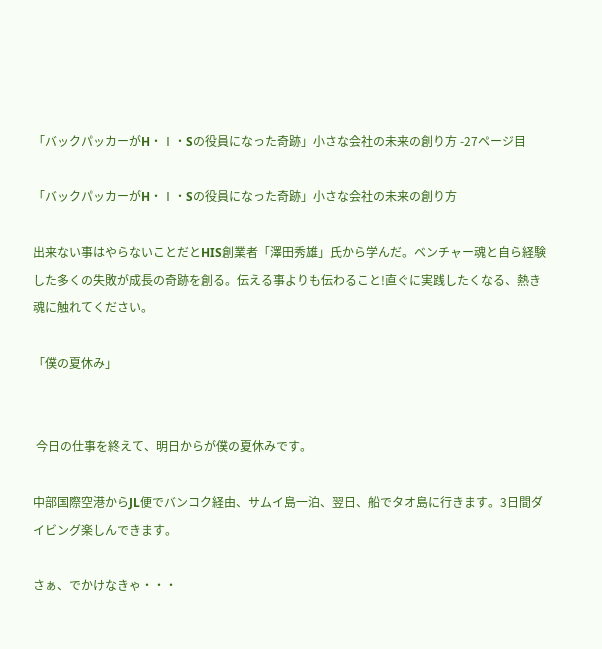「バックパッカーがH・Ⅰ・Sの役員になった奇跡」小さな会社の未来の創り方 -27ページ目

「バックパッカーがH・Ⅰ・Sの役員になった奇跡」小さな会社の未来の創り方

出来ない事はやらないことだとHIS創業者「澤田秀雄」氏から学んだ。ベンチャー魂と自ら経験した多くの失敗が成長の奇跡を創る。伝える事よりも伝わること!直ぐに実践したくなる、熱き魂に触れてください。

「僕の夏休み」


 今日の仕事を終えて、明日からが僕の夏休みです。

中部国際空港からJL便でバンコク経由、サムイ島一泊、翌日、船でタオ島に行きます。3日間ダイビング楽しんできます。

さぁ、でかけなきゃ・・・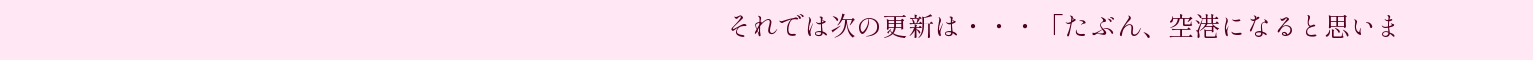それでは次の更新は・・・「たぶん、空港になると思いま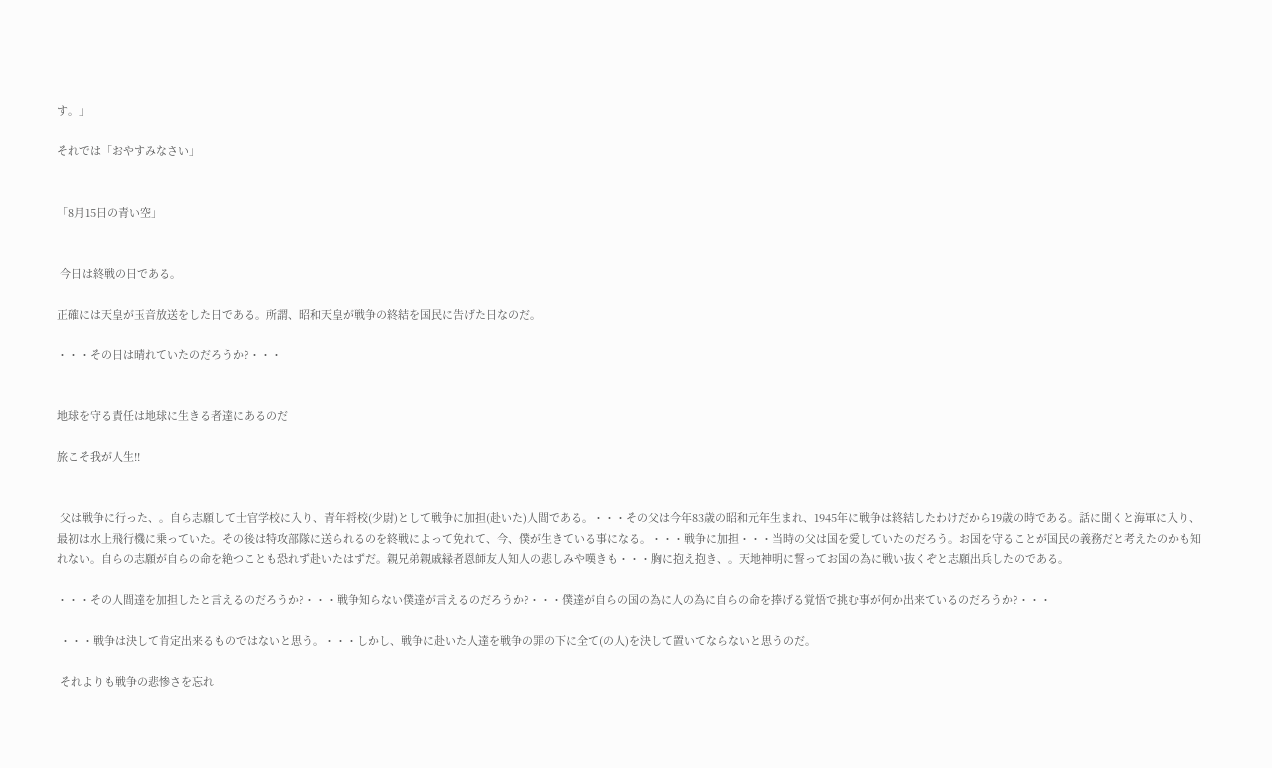す。」

それでは「おやすみなさい」


「8月15日の青い空」


 今日は終戦の日である。

正確には天皇が玉音放送をした日である。所謂、昭和天皇が戦争の終結を国民に告げた日なのだ。

・・・その日は晴れていたのだろうか?・・・


地球を守る責任は地球に生きる者達にあるのだ

旅こそ我が人生!!


 父は戦争に行った、。自ら志願して士官学校に入り、青年将校(少尉)として戦争に加担(赴いた)人間である。・・・その父は今年83歳の昭和元年生まれ、1945年に戦争は終結したわけだから19歳の時である。話に聞くと海軍に入り、最初は水上飛行機に乗っていた。その後は特攻部隊に送られるのを終戦によって免れて、今、僕が生きている事になる。・・・戦争に加担・・・当時の父は国を愛していたのだろう。お国を守ることが国民の義務だと考えたのかも知れない。自らの志願が自らの命を絶つことも恐れず赴いたはずだ。親兄弟親戚縁者恩師友人知人の悲しみや嘆きも・・・胸に抱え抱き、。天地神明に誓ってお国の為に戦い抜くぞと志願出兵したのである。

・・・その人間達を加担したと言えるのだろうか?・・・戦争知らない僕達が言えるのだろうか?・・・僕達が自らの国の為に人の為に自らの命を捧げる覚悟で挑む事が何か出来ているのだろうか?・・・

 ・・・戦争は決して肯定出来るものではないと思う。・・・しかし、戦争に赴いた人達を戦争の罪の下に全て(の人)を決して置いてならないと思うのだ。

 それよりも戦争の悲惨さを忘れ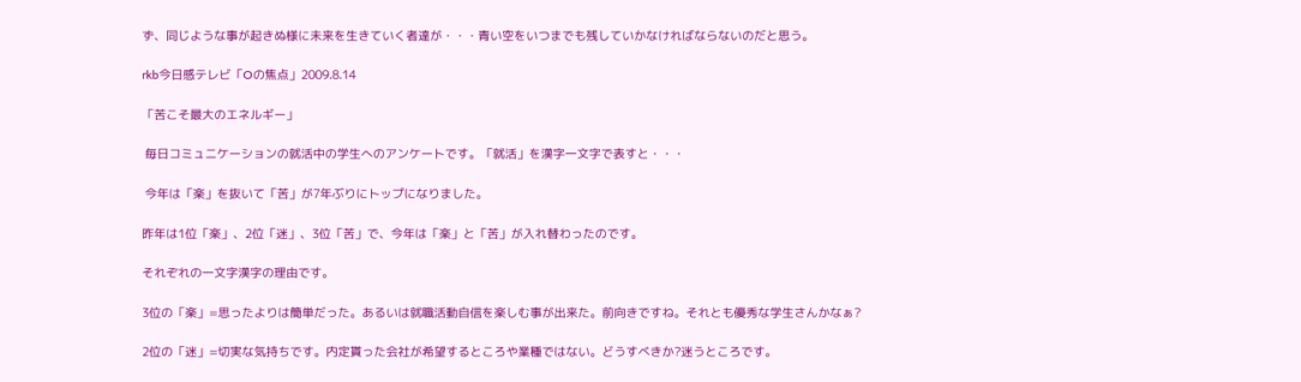ず、同じような事が起きぬ様に未来を生きていく者達が・・・青い空をいつまでも残していかなければならないのだと思う。

rkb今日感テレビ「Oの焦点」2009.8.14

「苦こそ最大のエネルギー」

 毎日コミュニケーションの就活中の学生へのアンケートです。「就活」を漢字一文字で表すと・・・

 今年は「楽」を抜いて「苦」が7年ぶりにトップになりました。

昨年は1位「楽」、2位「迷」、3位「苦」で、今年は「楽」と「苦」が入れ替わったのです。

それぞれの一文字漢字の理由です。

3位の「楽」=思ったよりは簡単だった。あるいは就職活動自信を楽しむ事が出来た。前向きですね。それとも優秀な学生さんかなぁ?

2位の「迷」=切実な気持ちです。内定貰った会社が希望するところや業種ではない。どうすべきか?迷うところです。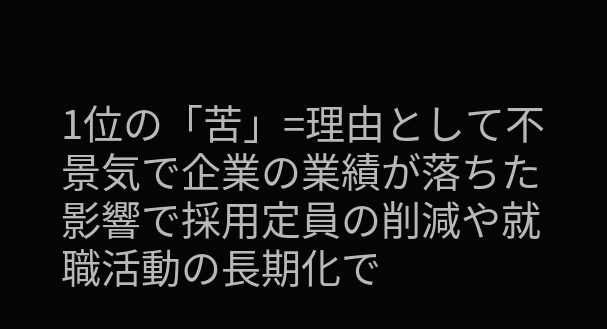1位の「苦」=理由として不景気で企業の業績が落ちた影響で採用定員の削減や就職活動の長期化で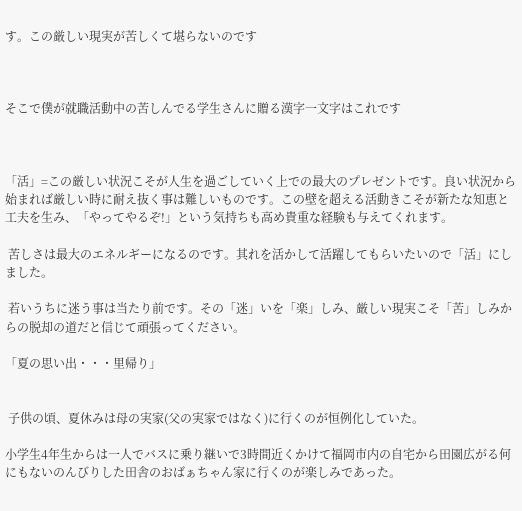す。この厳しい現実が苦しくて堪らないのです



そこで僕が就職活動中の苦しんでる学生さんに贈る漢字一文字はこれです



「活」=この厳しい状況こそが人生を過ごしていく上での最大のプレゼントです。良い状況から始まれば厳しい時に耐え抜く事は難しいものです。この壁を超える活動きこそが新たな知恵と工夫を生み、「やってやるぞ!」という気持ちも高め貴重な経験も与えてくれます。

 苦しさは最大のエネルギーになるのです。其れを活かして活躍してもらいたいので「活」にしました。

 若いうちに迷う事は当たり前です。その「迷」いを「楽」しみ、厳しい現実こそ「苦」しみからの脱却の道だと信じて頑張ってください。

「夏の思い出・・・里帰り」


 子供の頃、夏休みは母の実家(父の実家ではなく)に行くのが恒例化していた。

小学生4年生からは一人でバスに乗り継いで3時間近くかけて福岡市内の自宅から田園広がる何にもないのんびりした田舎のおばぁちゃん家に行くのが楽しみであった。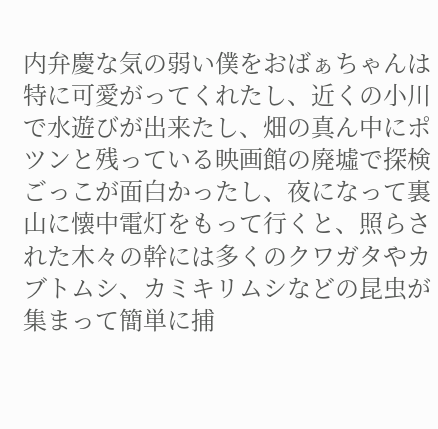内弁慶な気の弱い僕をおばぁちゃんは特に可愛がってくれたし、近くの小川で水遊びが出来たし、畑の真ん中にポツンと残っている映画館の廃墟で探検ごっこが面白かったし、夜になって裏山に懐中電灯をもって行くと、照らされた木々の幹には多くのクワガタやカブトムシ、カミキリムシなどの昆虫が集まって簡単に捕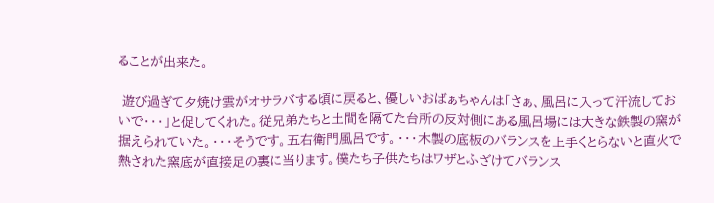ることが出来た。

 遊び過ぎて夕焼け雲がオサラバする頃に戻ると、優しいおばぁちゃんは「さぁ、風呂に入って汗流しておいで・・・」と促してくれた。従兄弟たちと土間を隔てた台所の反対側にある風呂場には大きな鉄製の窯が据えられていた。・・・そうです。五右衛門風呂です。・・・木製の底板のバランスを上手くとらないと直火で熱された窯底が直接足の裏に当ります。僕たち子供たちはワザとふざけてバランス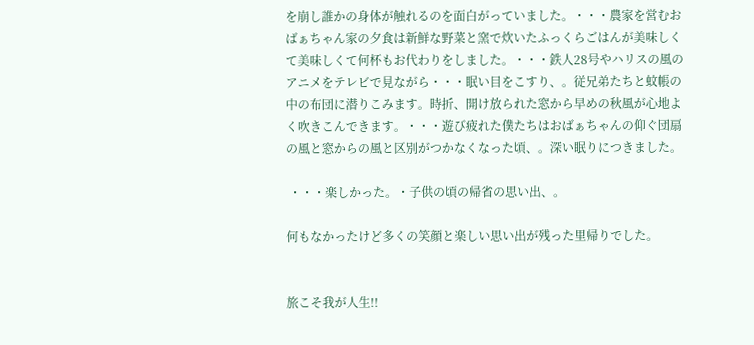を崩し誰かの身体が触れるのを面白がっていました。・・・農家を営むおばぁちゃん家の夕食は新鮮な野菜と窯で炊いたふっくらごはんが美味しくて美味しくて何杯もお代わりをしました。・・・鉄人28号やハリスの風のアニメをテレビで見ながら・・・眠い目をこすり、。従兄弟たちと蚊帳の中の布団に潜りこみます。時折、開け放られた窓から早めの秋風が心地よく吹きこんできます。・・・遊び疲れた僕たちはおばぁちゃんの仰ぐ団扇の風と窓からの風と区別がつかなくなった頃、。深い眠りにつきました。

 ・・・楽しかった。・子供の頃の帰省の思い出、。

何もなかったけど多くの笑顔と楽しい思い出が残った里帰りでした。


旅こそ我が人生!!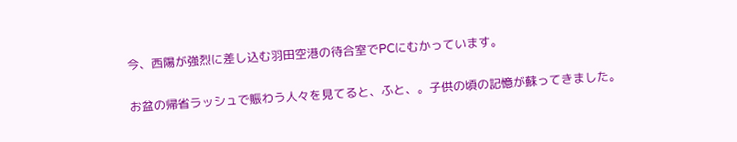今、西陽が強烈に差し込む羽田空港の待合室でPCにむかっています。

お盆の帰省ラッシュで賑わう人々を見てると、ふと、。子供の頃の記憶が蘇ってきました。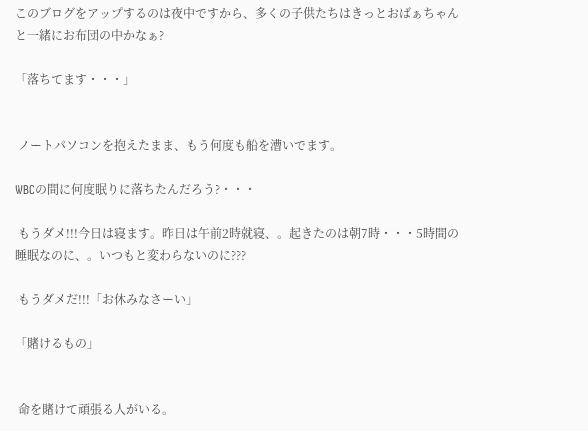このブログをアップするのは夜中ですから、多くの子供たちはきっとおばぁちゃんと一緒にお布団の中かなぁ?

「落ちてます・・・」


 ノートパソコンを抱えたまま、もう何度も船を漕いでます。

WBCの間に何度眠りに落ちたんだろう?・・・

 もうダメ!!!今日は寝ます。昨日は午前2時就寝、。起きたのは朝7時・・・5時間の睡眠なのに、。いつもと変わらないのに???

 もうダメだ!!!「お休みなさーい」

「賭けるもの」


 命を賭けて頑張る人がいる。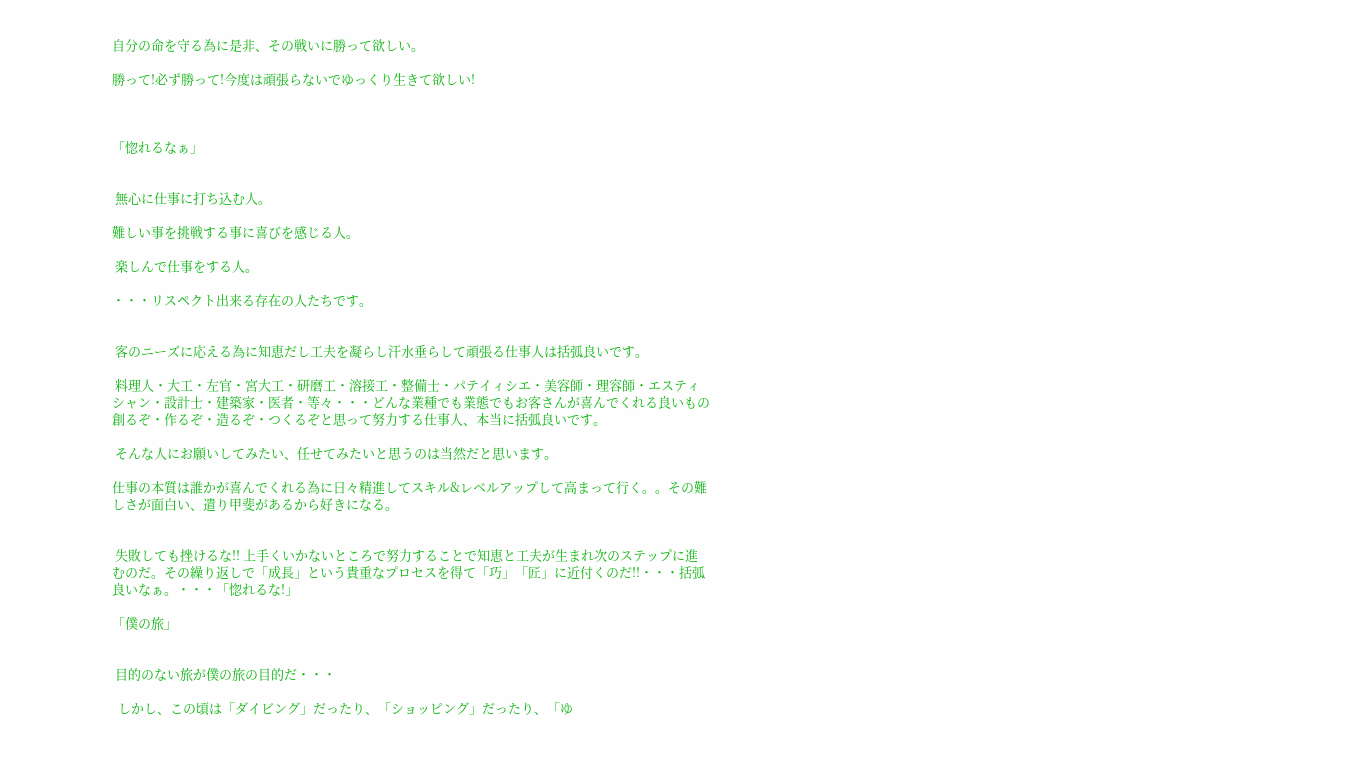自分の命を守る為に是非、その戦いに勝って欲しい。

勝って!必ず勝って!今度は頑張らないでゆっくり生きて欲しい!



「惚れるなぁ」


 無心に仕事に打ち込む人。

難しい事を挑戦する事に喜びを感じる人。

 楽しんで仕事をする人。

・・・リスペクト出来る存在の人たちです。


 客のニーズに応える為に知恵だし工夫を凝らし汗水垂らして頑張る仕事人は括弧良いです。

 料理人・大工・左官・宮大工・研磨工・溶接工・整備士・パテイィシエ・美容師・理容師・エスティシャン・設計士・建築家・医者・等々・・・どんな業種でも業態でもお客さんが喜んでくれる良いもの創るぞ・作るぞ・造るぞ・つくるぞと思って努力する仕事人、本当に括弧良いです。

 そんな人にお願いしてみたい、任せてみたいと思うのは当然だと思います。

仕事の本質は誰かが喜んでくれる為に日々精進してスキル&レベルアップして高まって行く。。その難しさが面白い、遣り甲斐があるから好きになる。


 失敗しても挫けるな!! 上手くいかないところで努力することで知恵と工夫が生まれ次のステップに進むのだ。その繰り返しで「成長」という貴重なプロセスを得て「巧」「匠」に近付くのだ!!・・・括弧良いなぁ。・・・「惚れるな!」

「僕の旅」


 目的のない旅が僕の旅の目的だ・・・

  しかし、この頃は「ダイビング」だったり、「ショッピング」だったり、「ゆ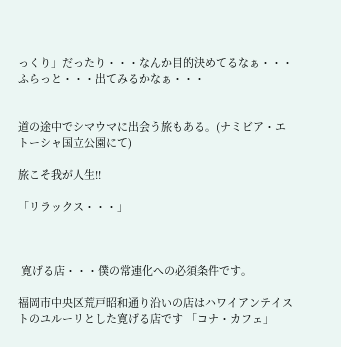っくり」だったり・・・なんか目的決めてるなぁ・・・ふらっと・・・出てみるかなぁ・・・


道の途中でシマウマに出会う旅もある。(ナミビア・エトーシャ国立公園にて)

旅こそ我が人生!!

「リラックス・・・」



 寛げる店・・・僕の常連化への必須条件です。

福岡市中央区荒戸昭和通り沿いの店はハワイアンテイストのユルーリとした寛げる店です 「コナ・カフェ」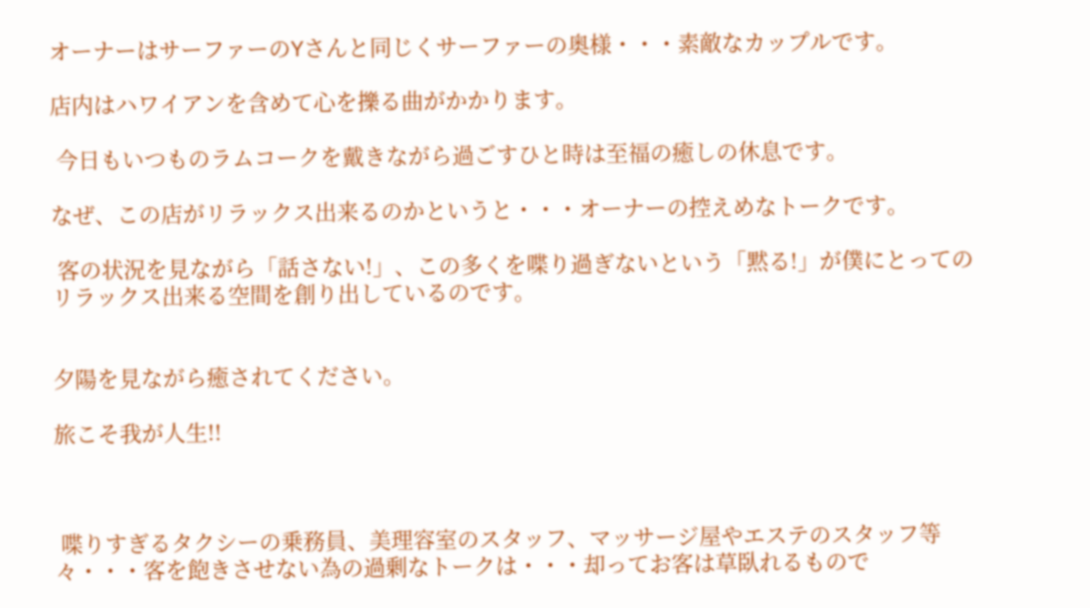オーナーはサーファーのYさんと同じくサーファーの奥様・・・素敵なカップルです。

店内はハワイアンを含めて心を擽る曲がかかります。

 今日もいつものラムコークを戴きながら過ごすひと時は至福の癒しの休息です。

なぜ、この店がリラックス出来るのかというと・・・オーナーの控えめなトークです。

 客の状況を見ながら「話さない!」、この多くを喋り過ぎないという「黙る!」が僕にとってのリラックス出来る空間を創り出しているのです。


夕陽を見ながら癒されてください。

旅こそ我が人生!!



 喋りすぎるタクシーの乗務員、美理容室のスタッフ、マッサージ屋やエステのスタッフ等々・・・客を飽きさせない為の過剰なトークは・・・却ってお客は草臥れるもので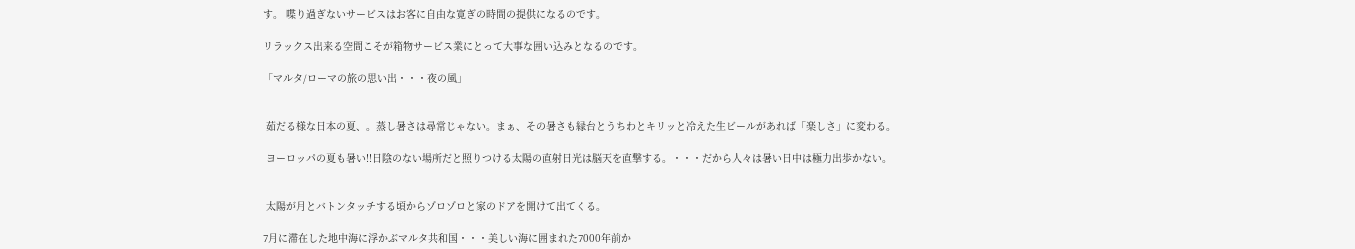す。 喋り過ぎないサービスはお客に自由な寛ぎの時間の提供になるのです。

リラックス出来る空間こそが箱物サービス業にとって大事な囲い込みとなるのです。

「マルタ/ローマの旅の思い出・・・夜の風」


 茹だる様な日本の夏、。蒸し暑さは尋常じゃない。まぁ、その暑さも縁台とうちわとキリッと冷えた生ビールがあれば「楽しさ」に変わる。

 ヨーロッパの夏も暑い!!日陰のない場所だと照りつける太陽の直射日光は脳天を直撃する。・・・だから人々は暑い日中は極力出歩かない。


 太陽が月とバトンタッチする頃からゾロゾロと家のドアを開けて出てくる。

7月に滞在した地中海に浮かぶマルタ共和国・・・美しい海に囲まれた7000年前か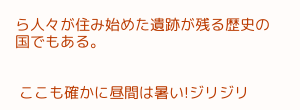ら人々が住み始めた遺跡が残る歴史の国でもある。


 ここも確かに昼間は暑い!ジリジリ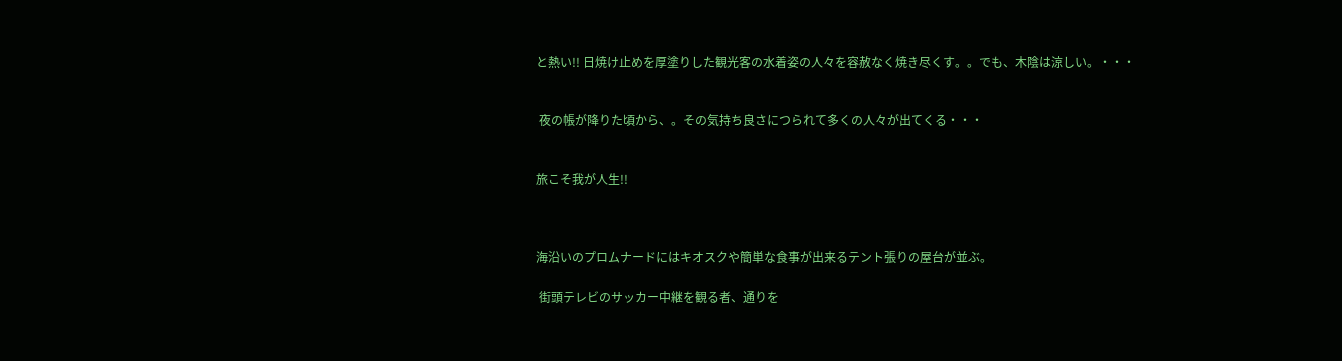と熱い!! 日焼け止めを厚塗りした観光客の水着姿の人々を容赦なく焼き尽くす。。でも、木陰は涼しい。・・・


 夜の帳が降りた頃から、。その気持ち良さにつられて多くの人々が出てくる・・・


旅こそ我が人生!!



海沿いのプロムナードにはキオスクや簡単な食事が出来るテント張りの屋台が並ぶ。

 街頭テレビのサッカー中継を観る者、通りを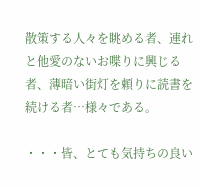散策する人々を眺める者、連れと他愛のないお喋りに興じる者、薄暗い街灯を頼りに読書を続ける者…様々である。

・・・皆、とても気持ちの良い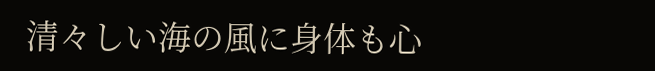清々しい海の風に身体も心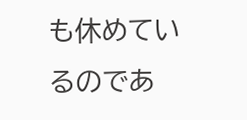も休めているのであ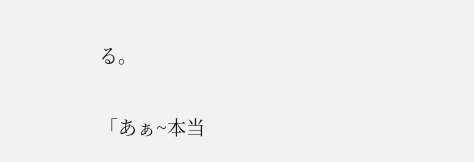る。

「あぁ~本当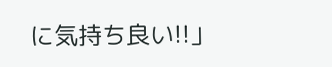に気持ち良い!!」